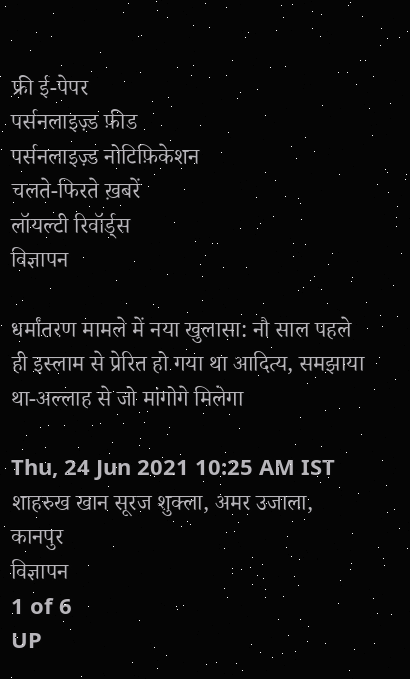फ्री ई-पेपर
पर्सनलाइज़्ड फ़ीड
पर्सनलाइज़्ड नोटिफ़िकेशन
चलते-फिरते ख़बरें
लॉयल्टी रिवॉर्ड्स
विज्ञापन

धर्मांतरण मामले में नया खुलासा: नौ साल पहले ही इस्लाम से प्रेरित हो गया था आदित्य, समझाया था-अल्लाह से जो मांगोगे मिलेगा

Thu, 24 Jun 2021 10:25 AM IST
शाहरुख खान सूरज शुक्ला, अमर उजाला, कानपुर
विज्ञापन
1 of 6
UP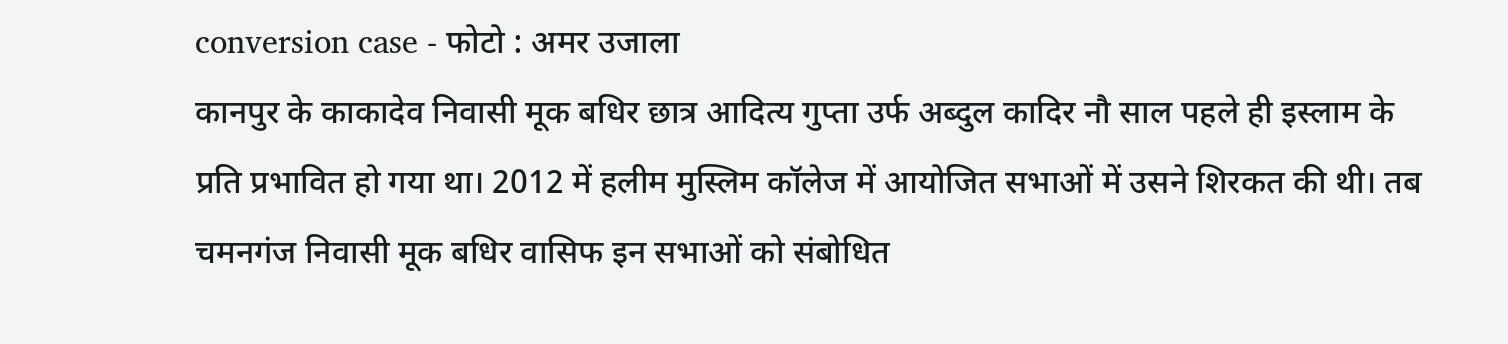conversion case - फोटो : अमर उजाला
कानपुर के काकादेव निवासी मूक बधिर छात्र आदित्य गुप्ता उर्फ अब्दुल कादिर नौ साल पहले ही इस्लाम के प्रति प्रभावित हो गया था। 2012 में हलीम मुस्लिम कॉलेज में आयोजित सभाओं में उसने शिरकत की थी। तब चमनगंज निवासी मूक बधिर वासिफ इन सभाओं को संबोधित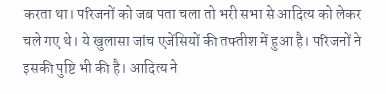करता था। परिजनों को जब पता चला तो भरी सभा से आदित्य को लेकर चले गए थे। ये खुलासा जांच एजेंसियों की तफ्तीश में हुआ है। परिजनों ने इसकी पुष्टि भी की है। आदित्य ने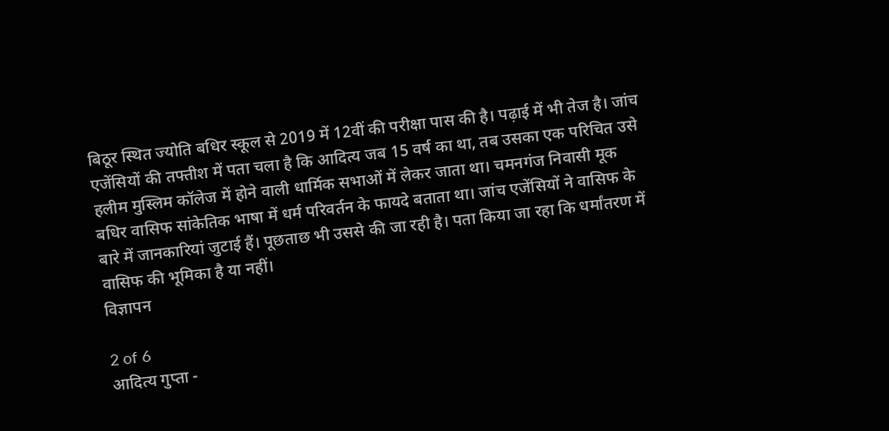बिठूर स्थित ज्योति बधिर स्कूल से 2019 में 12वीं की परीक्षा पास की है। पढ़ाई में भी तेज है। जांच एजेंसियों की तफ्तीश में पता चला है कि आदित्य जब 15 वर्ष का था, तब उसका एक परिचित उसे हलीम मुस्लिम कॉलेज में होने वाली धार्मिक सभाओं में लेकर जाता था। चमनगंज निवासी मूक बधिर वासिफ सांकेतिक भाषा में धर्म परिवर्तन के फायदे बताता था। जांच एजेंसियों ने वासिफ के बारे में जानकारियां जुटाई हैं। पूछताछ भी उससे की जा रही है। पता किया जा रहा कि धर्मांतरण में वासिफ की भूमिका है या नहीं।
विज्ञापन

2 of 6
आदित्य गुप्ता -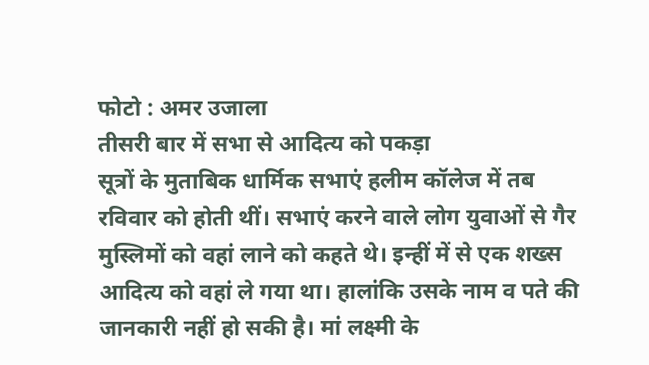फोटो : अमर उजाला
तीसरी बार में सभा से आदित्य को पकड़ा
सूत्रों के मुताबिक धार्मिक सभाएं हलीम कॉलेज में तब रविवार को होती थीं। सभाएं करने वाले लोग युवाओं से गैर मुस्लिमों को वहां लाने को कहते थे। इन्हीं में से एक शख्स आदित्य को वहां ले गया था। हालांकि उसके नाम व पते की जानकारी नहीं हो सकी है। मां लक्ष्मी के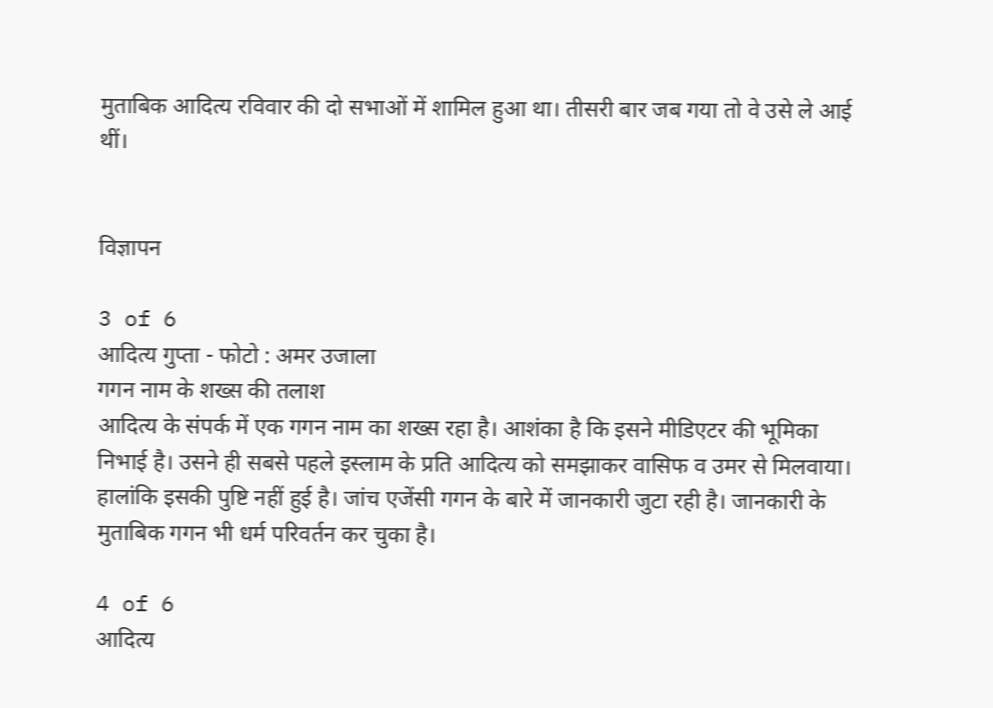मुताबिक आदित्य रविवार की दो सभाओं में शामिल हुआ था। तीसरी बार जब गया तो वे उसे ले आई थीं।


विज्ञापन

3 of 6
आदित्य गुप्ता - फोटो : अमर उजाला
गगन नाम के शख्स की तलाश
आदित्य के संपर्क में एक गगन नाम का शख्स रहा है। आशंका है कि इसने मीडिएटर की भूमिका निभाई है। उसने ही सबसे पहले इस्लाम के प्रति आदित्य को समझाकर वासिफ व उमर से मिलवाया। हालांकि इसकी पुष्टि नहीं हुई है। जांच एजेंसी गगन के बारे में जानकारी जुटा रही है। जानकारी के मुताबिक गगन भी धर्म परिवर्तन कर चुका है।

4 of 6
आदित्य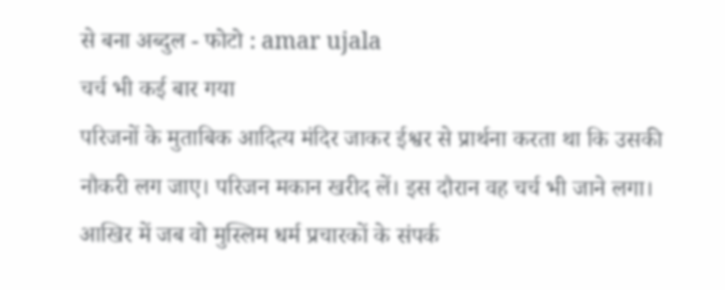से बना अब्दुल - फोटो : amar ujala
चर्च भी कई बार गया
परिजनों के मुताबिक आदित्य मंदिर जाकर ईश्वर से प्रार्थना करता था कि उसकी नौकरी लग जाए। परिजन मकान खरीद लें। इस दौरान वह चर्च भी जाने लगा। आखिर में जब वो मुस्लिम धर्म प्रचारकों के संपर्क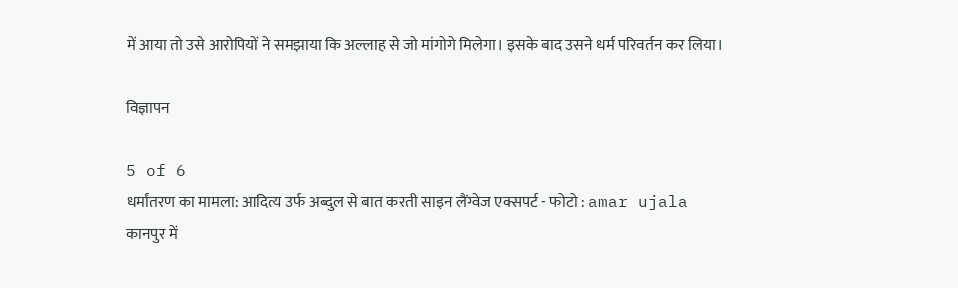में आया तो उसे आरोपियों ने समझाया कि अल्लाह से जो मांगोगे मिलेगा। इसके बाद उसने धर्म परिवर्तन कर लिया।

विज्ञापन

5 of 6
धर्मांतरण का मामला: आदित्य उर्फ अब्दुल से बात करती साइन लैंग्वेज एक्सपर्ट - फोटो : amar ujala
कानपुर में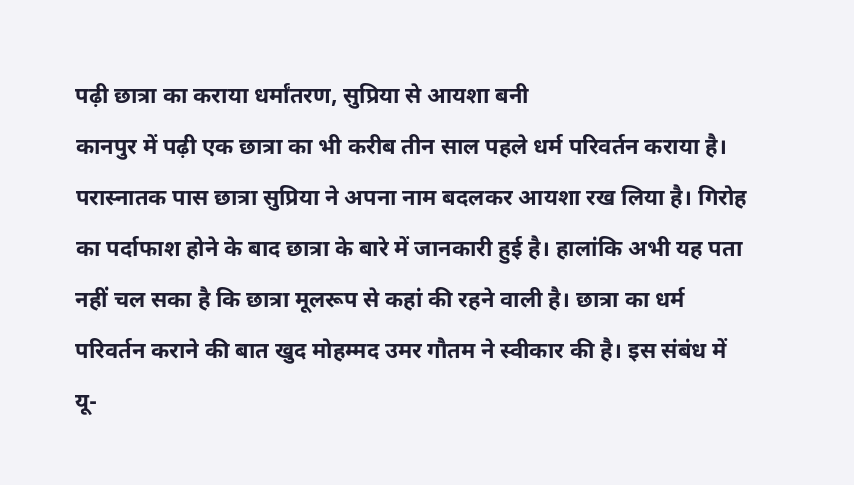पढ़ी छात्रा का कराया धर्मांतरण, सुप्रिया से आयशा बनी
कानपुर में पढ़ी एक छात्रा का भी करीब तीन साल पहले धर्म परिवर्तन कराया है। परास्नातक पास छात्रा सुप्रिया ने अपना नाम बदलकर आयशा रख लिया है। गिरोह का पर्दाफाश होने के बाद छात्रा के बारे में जानकारी हुई है। हालांकि अभी यह पता नहीं चल सका है कि छात्रा मूलरूप से कहां की रहने वाली है। छात्रा का धर्म परिवर्तन कराने की बात खुद मोहम्मद उमर गौतम ने स्वीकार की है। इस संबंध में यू-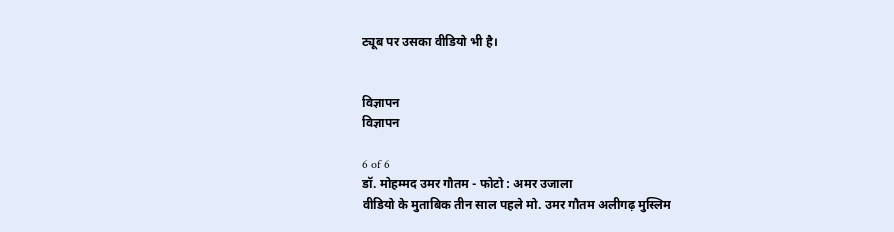ट्यूब पर उसका वीडियो भी है।


विज्ञापन
विज्ञापन

6 of 6
डॉ. मोहम्मद उमर गौतम - फोटो : अमर उजाला
वीडियो के मुताबिक तीन साल पहले मो. उमर गौतम अलीगढ़ मुस्लिम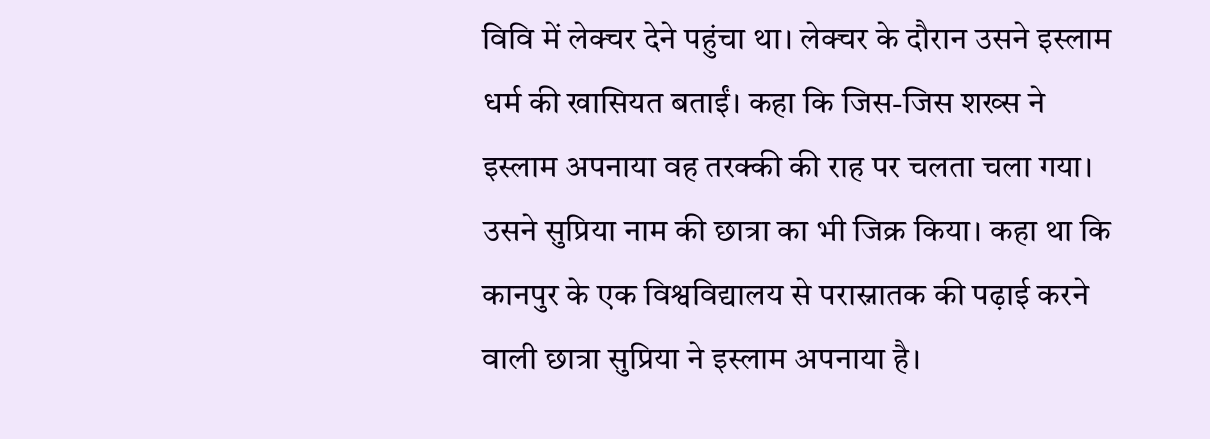विवि में लेक्चर देने पहुंचा था। लेक्चर के दौरान उसने इस्लाम धर्म की खासियत बताईं। कहा कि जिस-जिस शख्स ने इस्लाम अपनाया वह तरक्की की राह पर चलता चला गया। उसने सुप्रिया नाम की छात्रा का भी जिक्र किया। कहा था कि कानपुर के एक विश्वविद्यालय से परास्नातक की पढ़ाई करने वाली छात्रा सुप्रिया ने इस्लाम अपनाया है।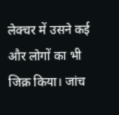लेक्चर में उसने कई और लोगों का भी जिक्र किया। जांच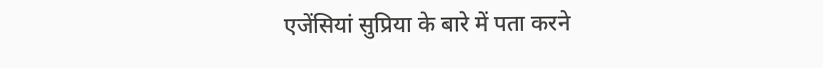एजेंसियां सुप्रिया के बारे में पता करने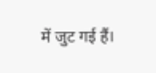में जुट गई हैं।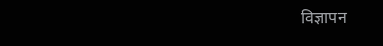विज्ञापन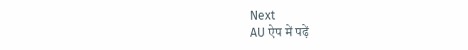Next
AU ऐप में पढ़ें